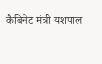कैबिनेट मंत्री यशपाल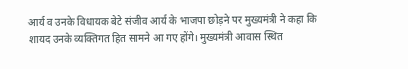आर्य व उनके विधायक बेटे संजीव आर्य के भाजपा छोड़ने पर मुख्यमंत्री ने कहा कि शायद उनके व्यक्तिगत हित सामने आ गए होंगे। मुख्यमंत्री आवास स्थित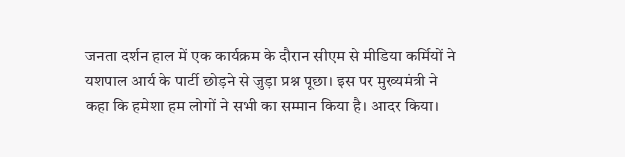जनता दर्शन हाल में एक कार्यक्रम के दौरान सीएम से मीडिया कर्मियों ने यशपाल आर्य के पार्टी छोड़ने से जुड़ा प्रश्न पूछा। इस पर मुख्यमंत्री ने कहा कि हमेशा हम लोगों ने सभी का सम्मान किया है। आदर किया।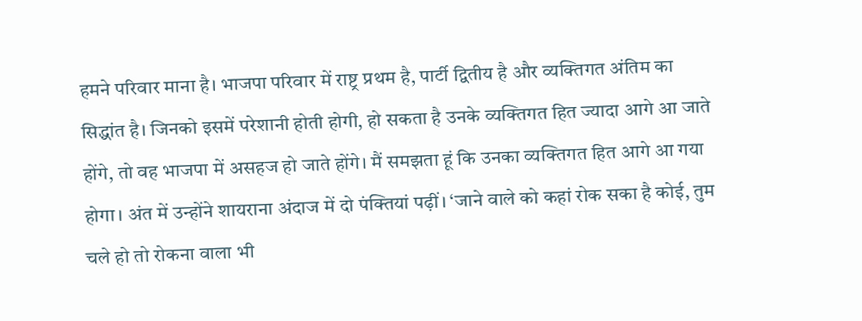हमने परिवार माना है। भाजपा परिवार में राष्ट्र प्रथम है, पार्टी द्वितीय है और व्यक्तिगत अंतिम का सिद्धांत है। जिनको इसमें परेशानी होती होगी, हो सकता है उनके व्यक्तिगत हित ज्यादा आगे आ जाते होंगे, तो वह भाजपा में असहज हो जाते होंगे। मैं समझता हूं कि उनका व्यक्तिगत हित आगे आ गया होगा। अंत में उन्होंने शायराना अंदाज में दो पंक्तियां पढ़ीं। ‘जाने वाले को कहां रोक सका है कोई, तुम चले हो तो रोकना वाला भी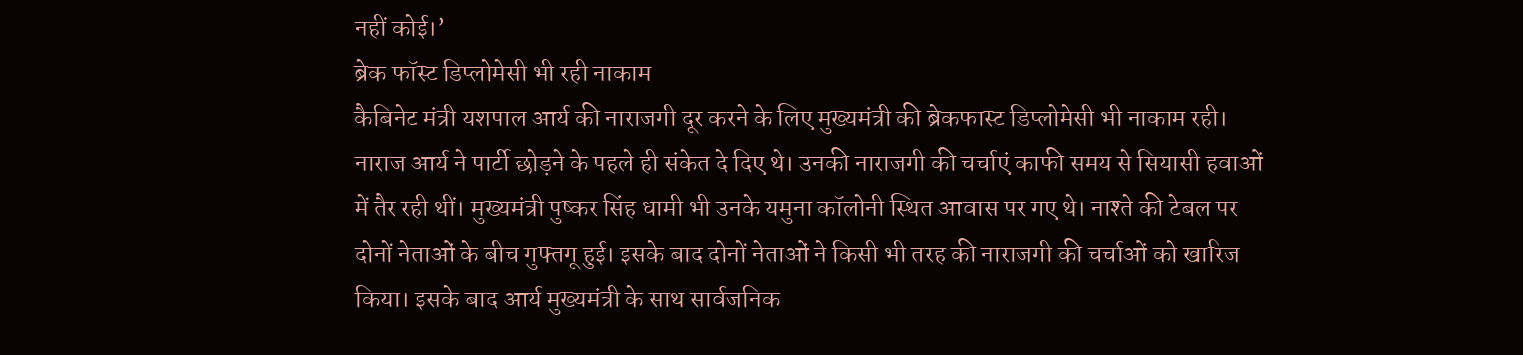नहीं कोई।’
ब्रेक फॉस्ट डिप्लोमेसी भी रही नाकाम
कैबिनेट मंत्री यशपाल आर्य की नाराजगी दूर करने के लिए मुख्यमंत्री की ब्रेकफास्ट डिप्लोमेसी भी नाकाम रही। नाराज आर्य ने पार्टी छोड़ने के पहले ही संकेत दे दिए थे। उनकी नाराजगी की चर्चाएं काफी समय से सियासी हवाओं में तैर रही थीं। मुख्यमंत्री पुष्कर सिंह धामी भी उनके यमुना कॉलोनी स्थित आवास पर गए थे। नाश्ते की टेबल पर दोनों नेताओं के बीच गुफ्तगू हुई। इसके बाद दोनों नेताओं ने किसी भी तरह की नाराजगी की चर्चाओं को खारिज किया। इसके बाद आर्य मुख्यमंत्री के साथ सार्वजनिक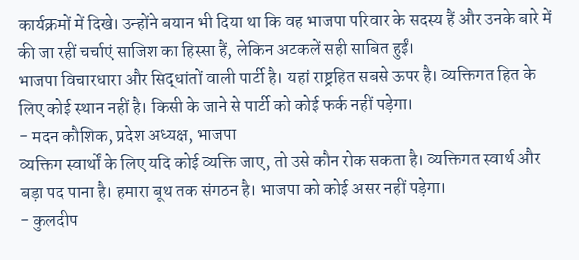कार्यक्रमों में दिखे। उन्होंने बयान भी दिया था कि वह भाजपा परिवार के सदस्य हैं और उनके बारे में की जा रहीं चर्चाएं साजिश का हिस्सा हैं, लेकिन अटकलें सही साबित हुईं।
भाजपा विचारधारा और सिद्धांतों वाली पार्टी है। यहां राष्ट्रहित सबसे ऊपर है। व्यक्तिगत हित के लिए कोई स्थान नहीं है। किसी के जाने से पार्टी को कोई फर्क नहीं पड़ेगा।
- मदन कौशिक, प्रदेश अध्यक्ष, भाजपा
व्यक्तिग स्वार्थों के लिए यदि कोई व्यक्ति जाए, तो उसे कौन रोक सकता है। व्यक्तिगत स्वार्थ और बड़ा पद पाना है। हमारा बूथ तक संगठन है। भाजपा को कोई असर नहीं पड़ेगा।
- कुलदीप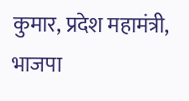कुमार, प्रदेश महामंत्री, भाजपा